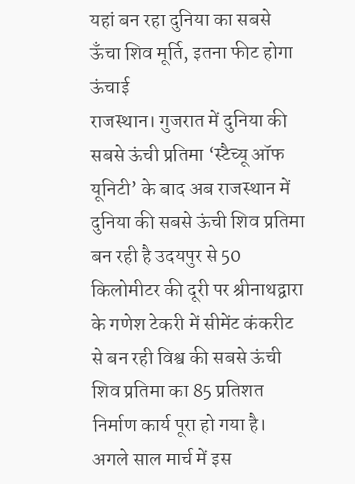यहां बन रहा दुनिया का सबसे ऊँचा शिव मूर्ति, इतना फीट होगा ऊंचाई
राजस्थान। गुजरात में दुनिया की सबसे ऊंची प्रतिमा ‘स्टैच्यू ऑफ यूनिटी’ के बाद अब राजस्थान में दुनिया की सबसे ऊंची शिव प्रतिमा बन रही है उदयपुर से 50 किलोमीटर की दूरी पर श्रीनाथद्वारा के गणेश टेकरी में सीमेंट कंकरीट से बन रही विश्व की सबसे ऊंची शिव प्रतिमा का 85 प्रतिशत निर्माण कार्य पूरा हो गया है। अगले साल मार्च में इस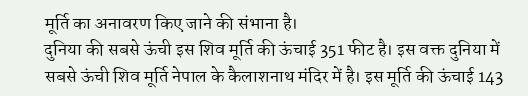मूर्ति का अनावरण किए जाने की संभाना है।
दुनिया की सबसे ऊंची इस शिव मूर्ति की ऊंचाई 351 फीट है। इस वक्त दुनिया में सबसे ऊंची शिव मूर्ति नेपाल के कैलाशनाथ मंदिर में है। इस मूर्ति की ऊंचाई 143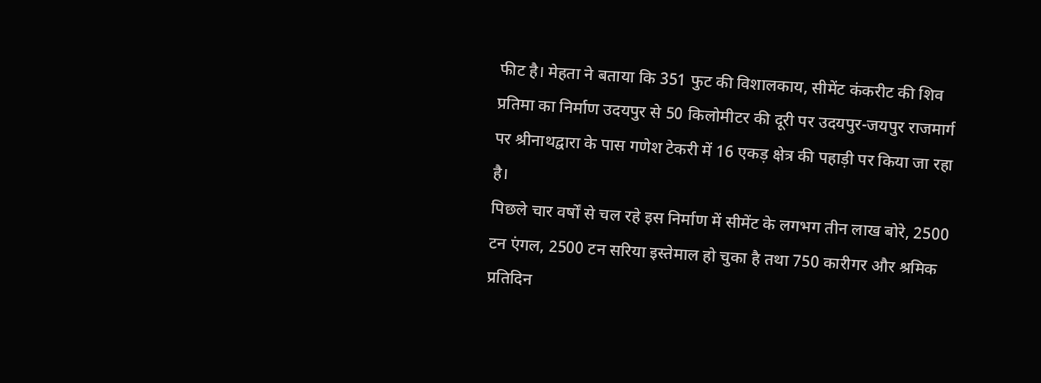फीट है। मेहता ने बताया कि 351 फुट की विशालकाय, सीमेंट कंकरीट की शिव प्रतिमा का निर्माण उदयपुर से 50 किलोमीटर की दूरी पर उदयपुर-जयपुर राजमार्ग पर श्रीनाथद्वारा के पास गणेश टेकरी में 16 एकड़ क्षेत्र की पहाड़ी पर किया जा रहा है।
पिछले चार वर्षों से चल रहे इस निर्माण में सीमेंट के लगभग तीन लाख बोरे, 2500 टन एंगल, 2500 टन सरिया इस्तेमाल हो चुका है तथा 750 कारीगर और श्रमिक प्रतिदिन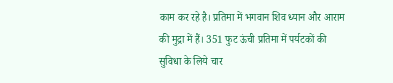काम कर रहे है। प्रतिमा में भगवान शिव ध्यान और आराम की मुद्रा में हैं। 351 फुट ऊंची प्रतिमा में पर्यटकों की सुविधा के लिये चार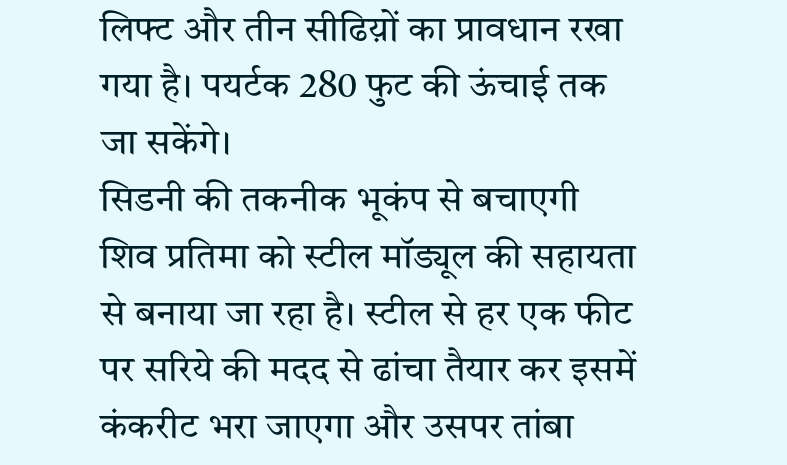लिफ्ट और तीन सीढिय़ों का प्रावधान रखा गया है। पयर्टक 280 फुट की ऊंचाई तक जा सकेंगे।
सिडनी की तकनीक भूकंप से बचाएगी
शिव प्रतिमा को स्टील मॉड्यूल की सहायता से बनाया जा रहा है। स्टील से हर एक फीट पर सरिये की मदद से ढांचा तैयार कर इसमें कंकरीट भरा जाएगा और उसपर तांबा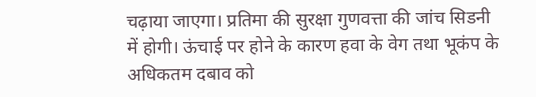चढ़ाया जाएगा। प्रतिमा की सुरक्षा गुणवत्ता की जांच सिडनी में होगी। ऊंचाई पर होने के कारण हवा के वेग तथा भूकंप के अधिकतम दबाव को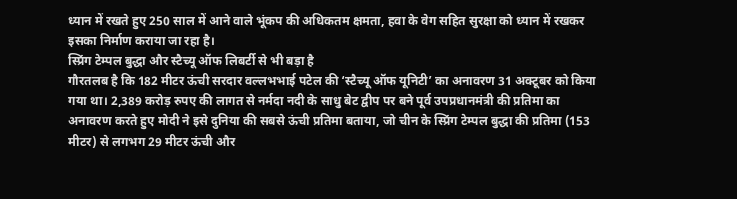ध्यान में रखते हुए 250 साल में आने वाले भूंकप की अधिकतम क्षमता, हवा के वेग सहित सुरक्षा को ध्यान में रखकर इसका निर्माण कराया जा रहा है।
स्प्रिंग टेम्पल बुद्धा और स्टैच्यू ऑफ लिबर्टी से भी बड़ा है
गौरतलब है कि 182 मीटर ऊंची सरदार वल्लभभाई पटेल की ‘स्टैच्यू ऑफ यूनिटी’ का अनावरण 31 अक्टूबर को किया गया था। 2,389 करोड़ रुपए की लागत से नर्मदा नदी के साधु बेट द्वीप पर बने पूर्व उपप्रधानमंत्री की प्रतिमा का अनावरण करते हुए मोदी ने इसे दुनिया की सबसे ऊंची प्रतिमा बताया, जो चीन के स्प्रिंग टेम्पल बुद्धा की प्रतिमा (153 मीटर) से लगभग 29 मीटर ऊंची और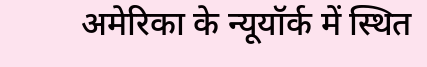अमेरिका के न्यूयॉर्क में स्थित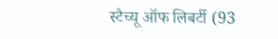स्टैच्यू ऑफ लिबर्टी (93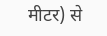मीटर) से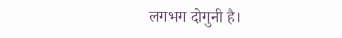लगभग दोगुनी है।